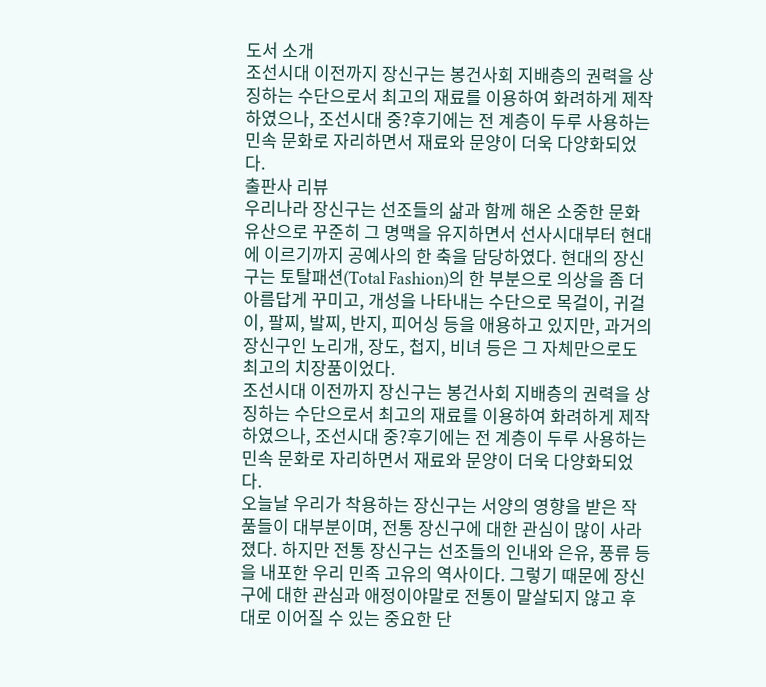도서 소개
조선시대 이전까지 장신구는 봉건사회 지배층의 권력을 상징하는 수단으로서 최고의 재료를 이용하여 화려하게 제작하였으나, 조선시대 중?후기에는 전 계층이 두루 사용하는 민속 문화로 자리하면서 재료와 문양이 더욱 다양화되었다.
출판사 리뷰
우리나라 장신구는 선조들의 삶과 함께 해온 소중한 문화유산으로 꾸준히 그 명맥을 유지하면서 선사시대부터 현대에 이르기까지 공예사의 한 축을 담당하였다. 현대의 장신구는 토탈패션(Total Fashion)의 한 부분으로 의상을 좀 더 아름답게 꾸미고, 개성을 나타내는 수단으로 목걸이, 귀걸이, 팔찌, 발찌, 반지, 피어싱 등을 애용하고 있지만, 과거의 장신구인 노리개, 장도, 첩지, 비녀 등은 그 자체만으로도 최고의 치장품이었다.
조선시대 이전까지 장신구는 봉건사회 지배층의 권력을 상징하는 수단으로서 최고의 재료를 이용하여 화려하게 제작하였으나, 조선시대 중?후기에는 전 계층이 두루 사용하는 민속 문화로 자리하면서 재료와 문양이 더욱 다양화되었다.
오늘날 우리가 착용하는 장신구는 서양의 영향을 받은 작품들이 대부분이며, 전통 장신구에 대한 관심이 많이 사라졌다. 하지만 전통 장신구는 선조들의 인내와 은유, 풍류 등을 내포한 우리 민족 고유의 역사이다. 그렇기 때문에 장신구에 대한 관심과 애정이야말로 전통이 말살되지 않고 후대로 이어질 수 있는 중요한 단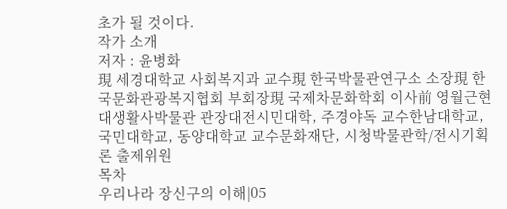초가 될 것이다.
작가 소개
저자 : 윤병화
現 세경대학교 사회복지과 교수現 한국박물관연구소 소장現 한국문화관광복지협회 부회장現 국제차문화학회 이사前 영월근현대생활사박물관 관장대전시민대학, 주경야독 교수한남대학교, 국민대학교, 동양대학교 교수문화재단, 시청박물관학/전시기획론 출제위원
목차
우리나라 장신구의 이해|05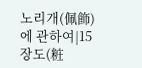노리개(佩飾)에 관하여|15
장도(粧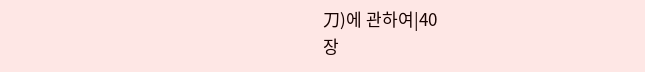刀)에 관하여|40
장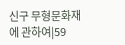신구 무형문화재에 관하여|59